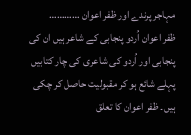مہاجر پرندے اور ظفر اعوان …………
ظفر اعوان اُردو پنجابی کے شاعر ہیں ان کی پنجابی اور اُردو کی شاعری کی چار کتابیں پہلے شائع ہو کر مقبولیت حاصل کر چکی ہیں۔ ظفر اعوان کا تعلق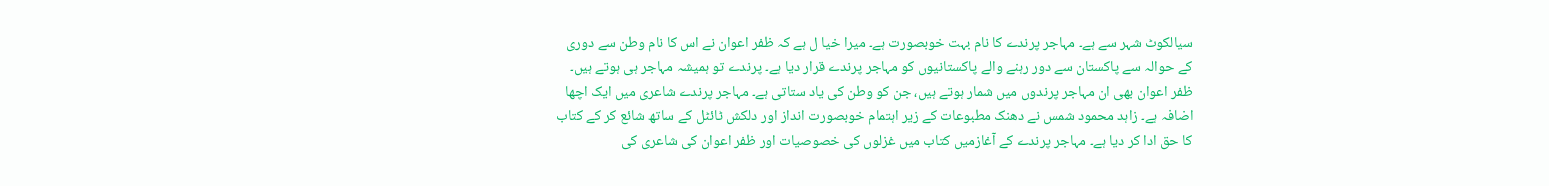سیالکوٹ شہر سے ہے۔ مہاجر پرندے کا نام بہت خوبصورت ہے۔ میرا خیا ل ہے کہ ظفر اعوان نے اس کا نام وطن سے دوری کے حوالہ سے پاکستان سے دور رہنے والے پاکستانیوں کو مہاجر پرندے قرار دیا ہے۔ پرندے تو ہمیشہ مہاجر ہی ہوتے ہیں۔ ظفر اعوان بھی ان مہاجر پرندوں میں شمار ہوتے ہیں، جن کو وطن کی یاد ستاتی ہے۔ مہاجر پرندے شاعری میں ایک اچھا اضافہ ہے۔ زاہد محمود شمس نے دھنک مطبوعات کے زیر اہتمام خوبصورت انداز اور دلکش ٹائٹل کے ساتھ شائع کر کے کتاب کا حق ادا کر دیا ہے۔ مہاجر پرندے کے آغازمیں کتاب میں غزلوں کی خصوصیات اور ظفر اعوان کی شاعری کی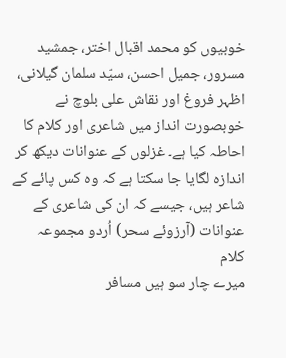خوبیوں کو محمد اقبال اختر، جمشید مسرور، جمیل احسن، سیّد سلمان گیلانی، اظہر فروغ اور نقاش علی بلوچ نے خوبصورت انداز میں شاعری اور کلام کا احاطہ کیا ہے۔ غزلوں کے عنوانات دیکھ کر اندازہ لگایا جا سکتا ہے کہ وہ کس پائے کے شاعر ہیں، جیسے کہ ان کی شاعری کے عنوانات (آرزوئے سحر) اُردو مجموعہ کلام
میرے چار سو ہیں مسافر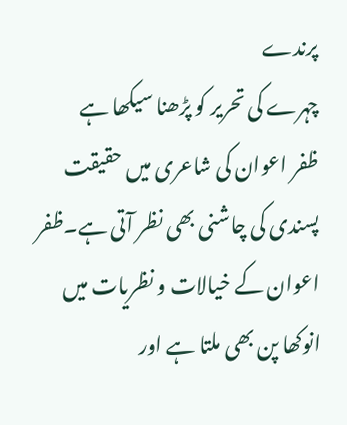پرندے
چہرے کی تحریر کو پڑھنا سیکھا ہے
ظفر اعوان کی شاعری میں حقیقت پسندی کی چاشنی بھی نظر آتی ہے۔ظفر اعوان کے خیالات و نظریات میں انوکھا پن بھی ملتا ہے اور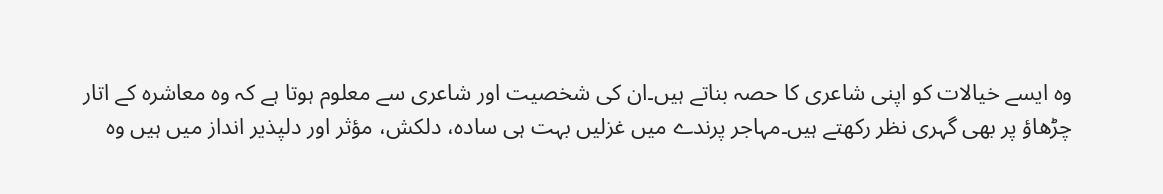وہ ایسے خیالات کو اپنی شاعری کا حصہ بناتے ہیں۔ان کی شخصیت اور شاعری سے معلوم ہوتا ہے کہ وہ معاشرہ کے اتار چڑھاؤ پر بھی گہری نظر رکھتے ہیں۔مہاجر پرندے میں غزلیں بہت ہی سادہ، دلکش، مؤثر اور دلپذیر انداز میں ہیں وہ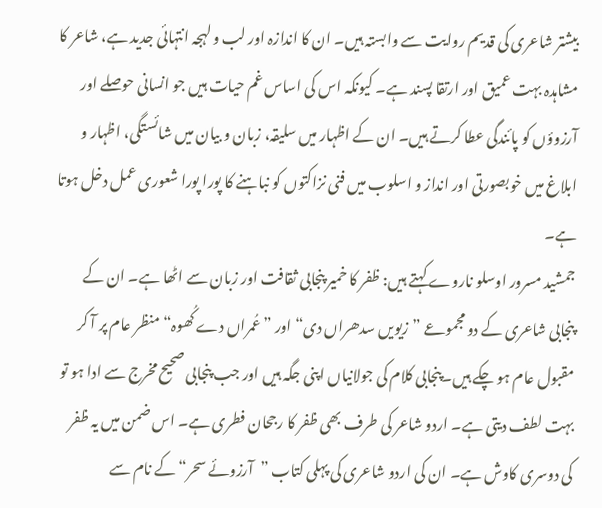بیشتر شاعری کی قدیم روایت سے وابستہ ہیں۔ ان کا اندازہ اور لب و لہجہ انتہائی جدید ہے، شاعر کا مشاہدہ بہت عمیق اور ارتقا پسند ہے۔ کیونکہ اس کی اساس غم حیات ہیں جو انسانی حوصلے اور آرزوؤں کو پائندگی عطا کرتے ہیں۔ ان کے اظہار میں سلیقہ، زبان و بیان میں شائستگی، اظہار و ابلاغ میں خوبصورتی اور انداز و اسلوب میں فنی نزاکتوں کو نباہنے کا پورا پورا شعوری عمل دخل ہوتا ہے۔
جمشید مسرور اوسلو ناروے کہتے ہیں: ظفر کا خمیر پنجابی ثقافت اور زبان سے اٹھا ہے۔ ان کے پنجابی شاعری کے دو مجموعے ”زیویں سدھراں دی“ اور ”عُمراں دے کُھوہ“ منظر عام پر آ کر مقبول عام ہو چکے ہیں۔پنجابی کلام کی جولانیاں اپنی جگہ ہیں اور جب پنجابی صحیح مخرج سے ادا ہو تو بہت لطف دیتی ہے۔ اردو شاعر کی طرف بھی ظفر کا رجحان فطری ہے۔ اس ضمن میں یہ ظفر کی دوسری کاوش ہے۔ ان کی اردو شاعری کی پہلی کتاب ”آرزوئے سحر“ کے نام سے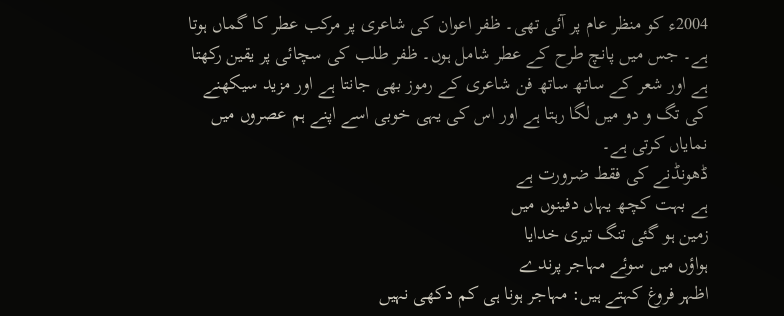2004ء کو منظر عام پر آئی تھی۔ ظفر اعوان کی شاعری پر مرکب عطر کا گماں ہوتا ہے۔ جس میں پانچ طرح کے عطر شامل ہوں۔ ظفر طلب کی سچائی پر یقین رکھتا ہے اور شعر کے ساتھ ساتھ فن شاعری کے رموز بھی جانتا ہے اور مزید سیکھنے کی تگ و دو میں لگا رہتا ہے اور اس کی یہی خوبی اسے اپنے ہم عصروں میں نمایاں کرتی ہے۔
ڈھونڈنے کی فقط ضرورت ہے
ہے بہت کچھ یہاں دفینوں میں
زمین ہو گئی تنگ تیری خدایا
ہواؤں میں سوئے مہاجر پرندے
اظہر فروغ کہتے ہیں: مہاجر ہونا ہی کم دکھی نہیں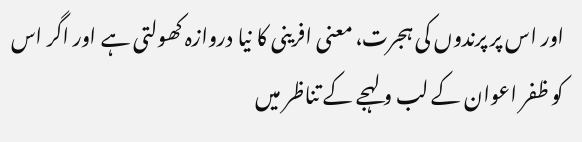اور اس پر پرندوں کی ہجرت، معنی افرینی کا نیا دروازہ کھولتی ہے اور اگر اس کو ظفر اعوان کے لب و لہجے کے تناظر میں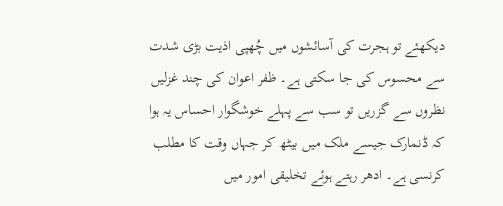دیکھئے تو ہجرت کی آسائشوں میں چُھپی اذیت بڑی شدت سے محسوس کی جا سکتی ہے۔ ظفر اعوان کی چند غزلیں نظروں سے گزریں تو سب سے پہلے خوشگوار احساس یہ ہوا کہ ڈنمارک جیسے ملک میں بیٹھ کر جہاں وقت کا مطلب کرنسی ہے۔ ادھر رہتے ہوئے تخلیقی امور میں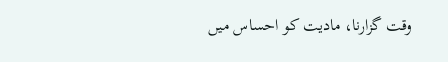وقت گزارنا، مادیت کو احساس میں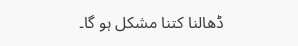ڈھالنا کتنا مشکل ہو گا۔